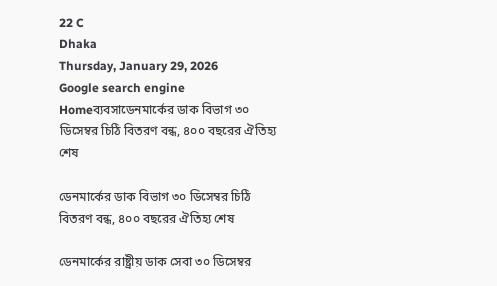22 C
Dhaka
Thursday, January 29, 2026
Google search engine
Homeব্যবসাডেনমার্কের ডাক বিভাগ ৩০ ডিসেম্বর চিঠি বিতরণ বন্ধ, ৪০০ বছরের ঐতিহ্য শেষ

ডেনমার্কের ডাক বিভাগ ৩০ ডিসেম্বর চিঠি বিতরণ বন্ধ, ৪০০ বছরের ঐতিহ্য শেষ

ডেনমার্কের রাষ্ট্রীয় ডাক সেবা ৩০ ডিসেম্বর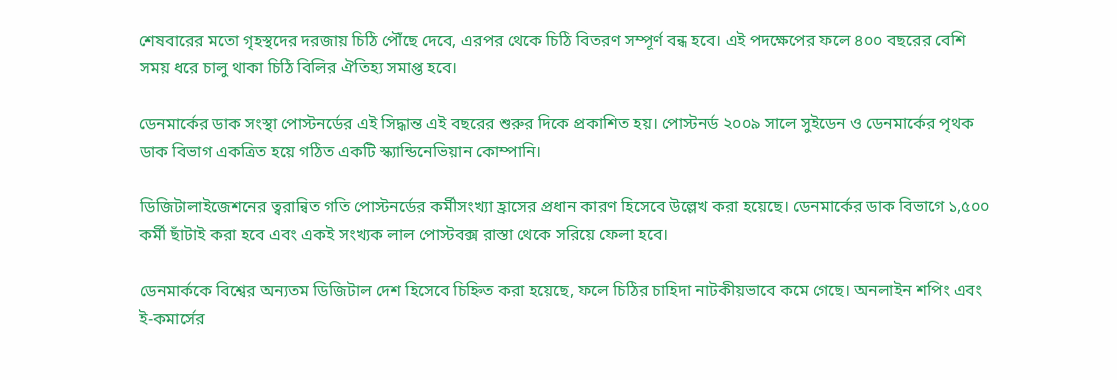শেষবারের মতো গৃহস্থদের দরজায় চিঠি পৌঁছে দেবে, এরপর থেকে চিঠি বিতরণ সম্পূর্ণ বন্ধ হবে। এই পদক্ষেপের ফলে ৪০০ বছরের বেশি সময় ধরে চালু থাকা চিঠি বিলির ঐতিহ্য সমাপ্ত হবে।

ডেনমার্কের ডাক সংস্থা পোস্টনর্ডের এই সিদ্ধান্ত এই বছরের শুরুর দিকে প্রকাশিত হয়। পোস্টনর্ড ২০০৯ সালে সুইডেন ও ডেনমার্কের পৃথক ডাক বিভাগ একত্রিত হয়ে গঠিত একটি স্ক্যান্ডিনেভিয়ান কোম্পানি।

ডিজিটালাইজেশনের ত্বরান্বিত গতি পোস্টনর্ডের কর্মীসংখ্যা হ্রাসের প্রধান কারণ হিসেবে উল্লেখ করা হয়েছে। ডেনমার্কের ডাক বিভাগে ১,৫০০ কর্মী ছাঁটাই করা হবে এবং একই সংখ্যক লাল পোস্টবক্স রাস্তা থেকে সরিয়ে ফেলা হবে।

ডেনমার্ককে বিশ্বের অন্যতম ডিজিটাল দেশ হিসেবে চিহ্নিত করা হয়েছে, ফলে চিঠির চাহিদা নাটকীয়ভাবে কমে গেছে। অনলাইন শপিং এবং ই‑কমার্সের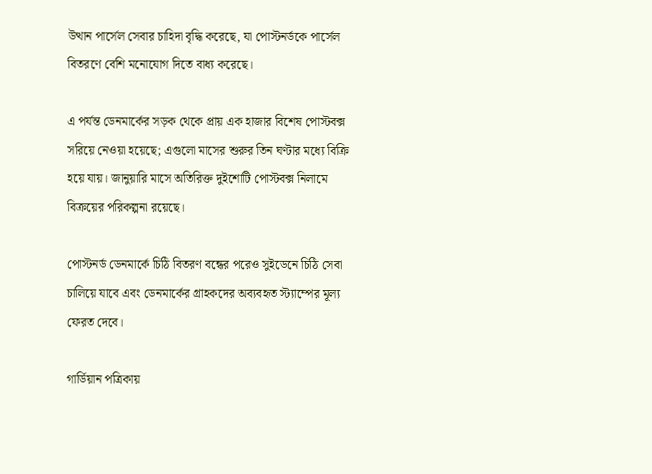উত্থান পার্সেল সেবার চাহিদা বৃদ্ধি করেছে, যা পোস্টনর্ডকে পার্সেল বিতরণে বেশি মনোযোগ দিতে বাধ্য করেছে।

এ পর্যন্ত ডেনমার্কের সড়ক থেকে প্রায় এক হাজার বিশেষ পোস্টবক্স সরিয়ে নেওয়া হয়েছে; এগুলো মাসের শুরুর তিন ঘণ্টার মধ্যে বিক্রি হয়ে যায়। জানুয়ারি মাসে অতিরিক্ত দুইশোটি পোস্টবক্স নিলামে বিক্রয়ের পরিকল্পনা রয়েছে।

পোস্টনর্ড ডেনমার্কে চিঠি বিতরণ বন্ধের পরেও সুইডেনে চিঠি সেবা চালিয়ে যাবে এবং ডেনমার্কের গ্রাহকদের অব্যবহৃত স্ট্যাম্পের মূল্য ফেরত দেবে।

গার্ডিয়ান পত্রিকায়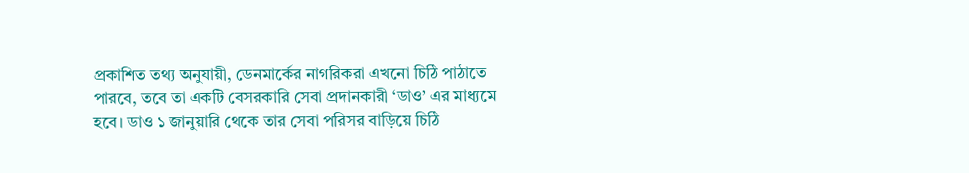প্রকাশিত তথ্য অনুযায়ী, ডেনমার্কের নাগরিকরা এখনো চিঠি পাঠাতে পারবে, তবে তা একটি বেসরকারি সেবা প্রদানকারী ‘ডাও’ এর মাধ্যমে হবে। ডাও ১ জানুয়ারি থেকে তার সেবা পরিসর বাড়িয়ে চিঠি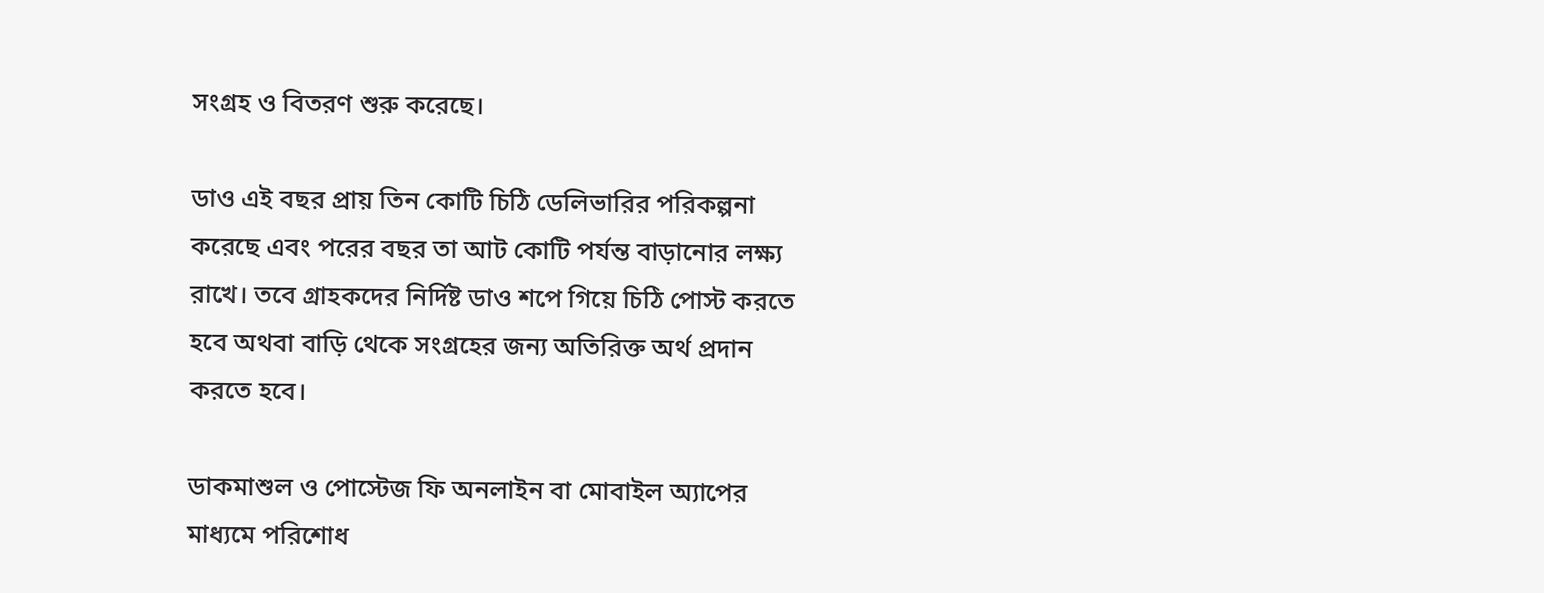সংগ্রহ ও বিতরণ শুরু করেছে।

ডাও এই বছর প্রায় তিন কোটি চিঠি ডেলিভারির পরিকল্পনা করেছে এবং পরের বছর তা আট কোটি পর্যন্ত বাড়ানোর লক্ষ্য রাখে। তবে গ্রাহকদের নির্দিষ্ট ডাও শপে গিয়ে চিঠি পোস্ট করতে হবে অথবা বাড়ি থেকে সংগ্রহের জন্য অতিরিক্ত অর্থ প্রদান করতে হবে।

ডাকমাশুল ও পোস্টেজ ফি অনলাইন বা মোবাইল অ্যাপের মাধ্যমে পরিশোধ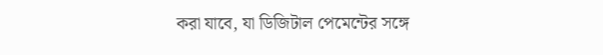করা যাবে, যা ডিজিটাল পেমেন্টের সঙ্গে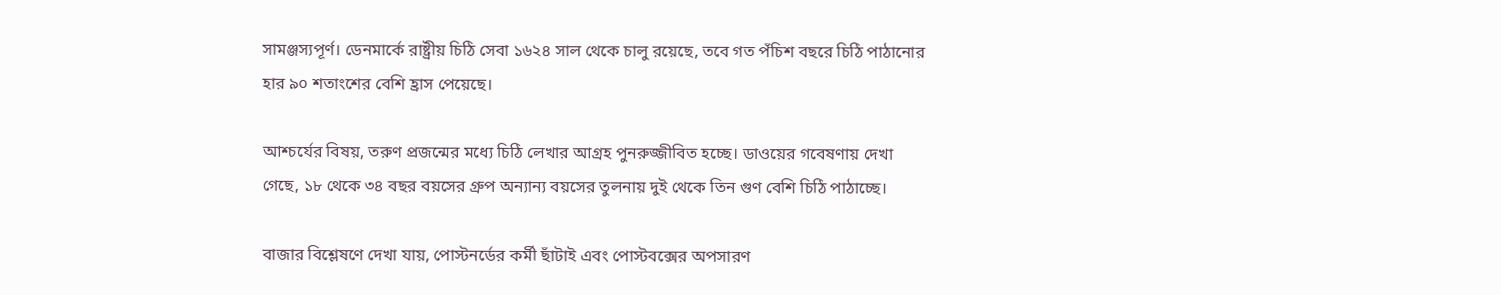সামঞ্জস্যপূর্ণ। ডেনমার্কে রাষ্ট্রীয় চিঠি সেবা ১৬২৪ সাল থেকে চালু রয়েছে, তবে গত পঁচিশ বছরে চিঠি পাঠানোর হার ৯০ শতাংশের বেশি হ্রাস পেয়েছে।

আশ্চর্যের বিষয়, তরুণ প্রজন্মের মধ্যে চিঠি লেখার আগ্রহ পুনরুজ্জীবিত হচ্ছে। ডাওয়ের গবেষণায় দেখা গেছে, ১৮ থেকে ৩৪ বছর বয়সের গ্রুপ অন্যান্য বয়সের তুলনায় দুই থেকে তিন গুণ বেশি চিঠি পাঠাচ্ছে।

বাজার বিশ্লেষণে দেখা যায়, পোস্টনর্ডের কর্মী ছাঁটাই এবং পোস্টবক্সের অপসারণ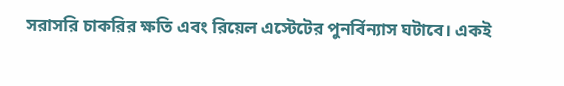সরাসরি চাকরির ক্ষতি এবং রিয়েল এস্টেটের পুনর্বিন্যাস ঘটাবে। একই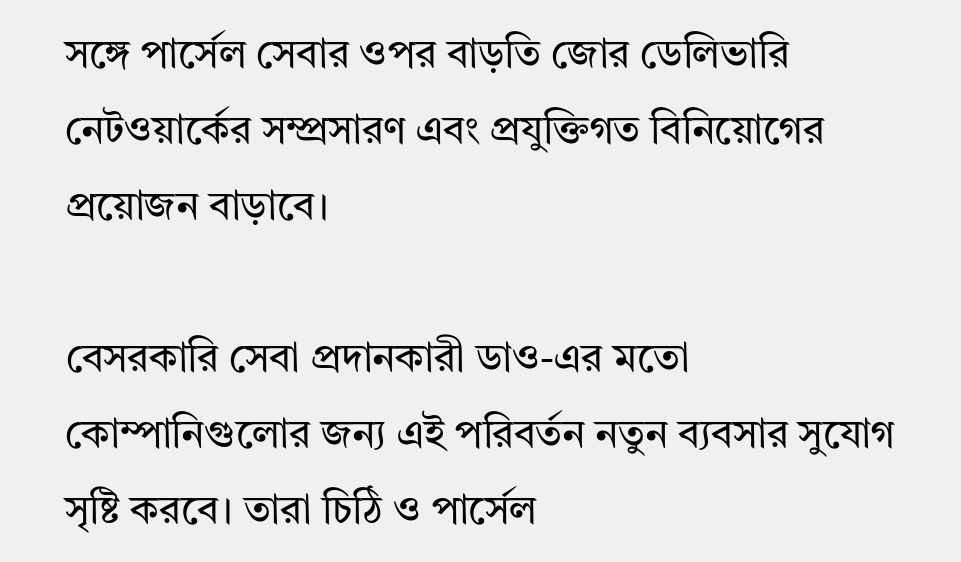সঙ্গে পার্সেল সেবার ওপর বাড়তি জোর ডেলিভারি নেটওয়ার্কের সম্প্রসারণ এবং প্রযুক্তিগত বিনিয়োগের প্রয়োজন বাড়াবে।

বেসরকারি সেবা প্রদানকারী ডাও-এর মতো কোম্পানিগুলোর জন্য এই পরিবর্তন নতুন ব্যবসার সুযোগ সৃষ্টি করবে। তারা চিঠি ও পার্সেল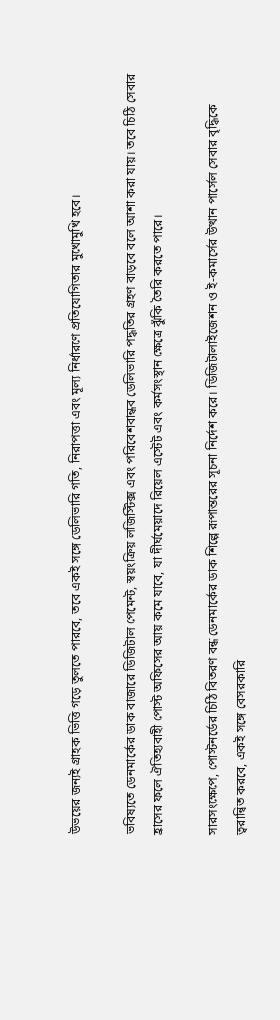উভয়ের জন্যই গ্রাহক ভিত্তি গড়ে তুলতে পারবে, তবে একই সঙ্গে ডেলিভারি গতি, নিরাপত্তা এবং মূল্য নির্ধারণে প্রতিযোগিতার মুখোমুখি হবে।

ভবিষ্যতে ডেনমার্কের ডাক বাজারে ডিজিটাল পেমেন্ট, স্বয়ংক্রিয় লজিস্টিক্স এবং পরিবেশবান্ধব ডেলিভারি পদ্ধতির গ্রহণ বাড়বে বলে আশা করা যায়। তবে চিঠি সেবার হ্রাসের ফলে ঐতিহ্যবাহী পোস্ট অফিসের আয় কমে যাবে, যা দীর্ঘমেয়াদে রিয়েল এস্টেট এবং কর্মসংস্থান ক্ষেত্রে ঝুঁকি তৈরি করতে পারে।

সারসংক্ষেপে, পোস্টনর্ডের চিঠি বিতরণ বন্ধ ডেনমার্কের ডাক শিল্পে রূপান্তরের সূচনা নির্দেশ করে। ডিজিটালাইজেশন ও ই‑কমার্সের উত্থান পার্সেল সেবার বৃদ্ধিকে ত্বরান্বিত করবে, একই সঙ্গে বেসরকারি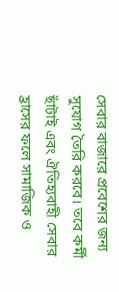সেবার বাজারে প্রবেশের জন্য সুযোগ তৈরি করবে। তবে কর্মী ছাঁটাই এবং ঐতিহ্যবাহী সেবার হ্রাসের ফলে সামাজিক ও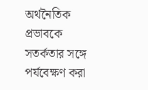অর্থনৈতিক প্রভাবকে সতর্কতার সঙ্গে পর্যবেক্ষণ করা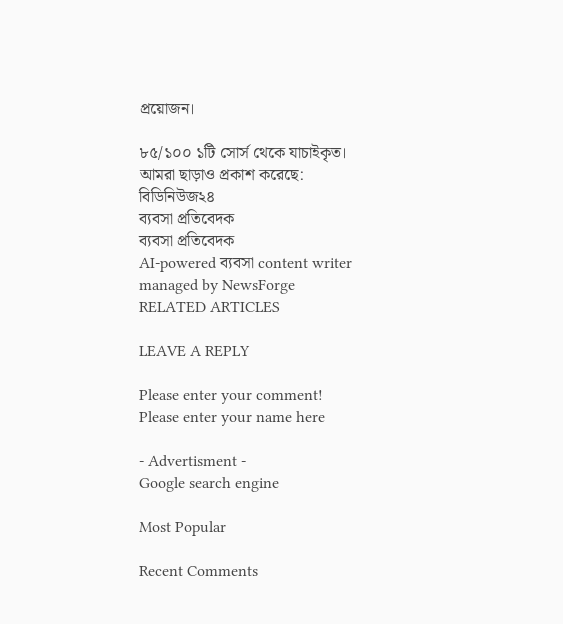প্রয়োজন।

৮৫/১০০ ১টি সোর্স থেকে যাচাইকৃত।
আমরা ছাড়াও প্রকাশ করেছে: বিডিনিউজ২৪
ব্যবসা প্রতিবেদক
ব্যবসা প্রতিবেদক
AI-powered ব্যবসা content writer managed by NewsForge
RELATED ARTICLES

LEAVE A REPLY

Please enter your comment!
Please enter your name here

- Advertisment -
Google search engine

Most Popular

Recent Comments